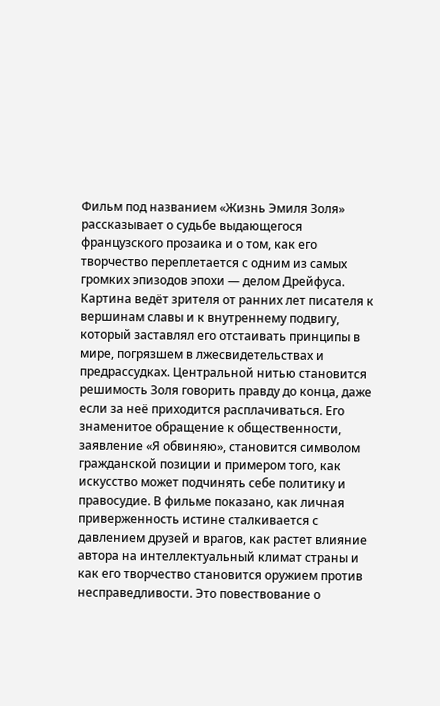Фильм под названием «Жизнь Эмиля Золя» рассказывает о судьбе выдающегося французского прозаика и о том, как его творчество переплетается с одним из самых громких эпизодов эпохи — делом Дрейфуса. Картина ведёт зрителя от ранних лет писателя к вершинам славы и к внутреннему подвигу, который заставлял его отстаивать принципы в мире, погрязшем в лжесвидетельствах и предрассудках. Центральной нитью становится решимость Золя говорить правду до конца, даже если за неё приходится расплачиваться. Его знаменитое обращение к общественности, заявление «Я обвиняю», становится символом гражданской позиции и примером того, как искусство может подчинять себе политику и правосудие. В фильме показано, как личная приверженность истине сталкивается с давлением друзей и врагов, как растет влияние автора на интеллектуальный климат страны и как его творчество становится оружием против несправедливости. Это повествование о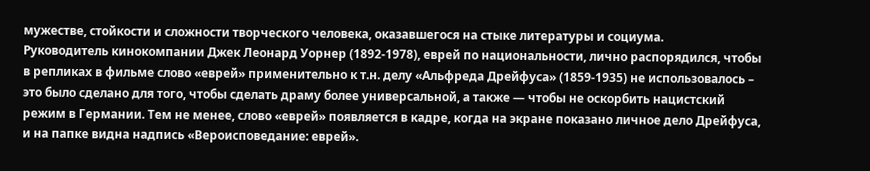мужестве, стойкости и сложности творческого человека, оказавшегося на стыке литературы и социума.
Руководитель кинокомпании Джек Леонард Уорнер (1892-1978), еврей по национальности, лично распорядился, чтобы в репликах в фильме слово «еврей» применительно к т.н. делу «Альфреда Дрейфуса» (1859-1935) не использовалось – это было сделано для того, чтобы сделать драму более универсальной, а также — чтобы не оскорбить нацистский режим в Германии. Тем не менее, слово «еврей» появляется в кадре, когда на экране показано личное дело Дрейфуса, и на папке видна надпись «Вероисповедание: еврей».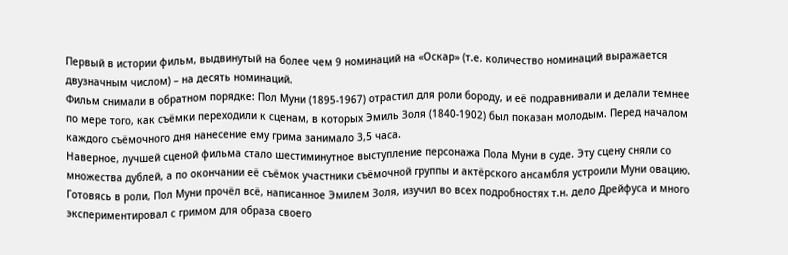Первый в истории фильм, выдвинутый на более чем 9 номинаций на «Оскар» (т.е. количество номинаций выражается двузначным числом) – на десять номинаций.
Фильм снимали в обратном порядке: Пол Муни (1895-1967) отрастил для роли бороду, и её подравнивали и делали темнее по мере того, как съёмки переходили к сценам, в которых Эмиль Золя (1840-1902) был показан молодым. Перед началом каждого съёмочного дня нанесение ему грима занимало 3,5 часа.
Наверное, лучшей сценой фильма стало шестиминутное выступление персонажа Пола Муни в суде. Эту сцену сняли со множества дублей, а по окончании её съёмок участники съёмочной группы и актёрского ансамбля устроили Муни овацию.
Готовясь в роли, Пол Муни прочёл всё, написанное Эмилем Золя, изучил во всех подробностях т.н. дело Дрейфуса и много экспериментировал с гримом для образа своего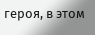героя, в этом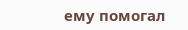ему помогал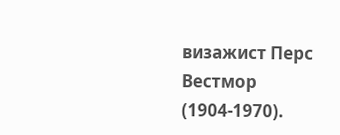визажист Перс Вестмор (1904-1970).